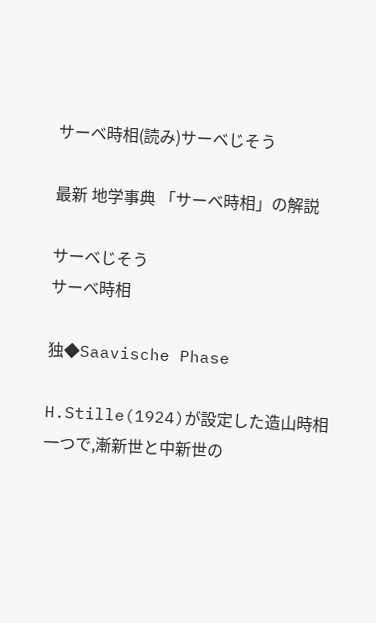サーベ時相(読み)サーベじそう

最新 地学事典 「サーベ時相」の解説

サーベじそう
サーベ時相

独◆Saavische Phase

H.Stille(1924)が設定した造山時相一つで,漸新世と中新世の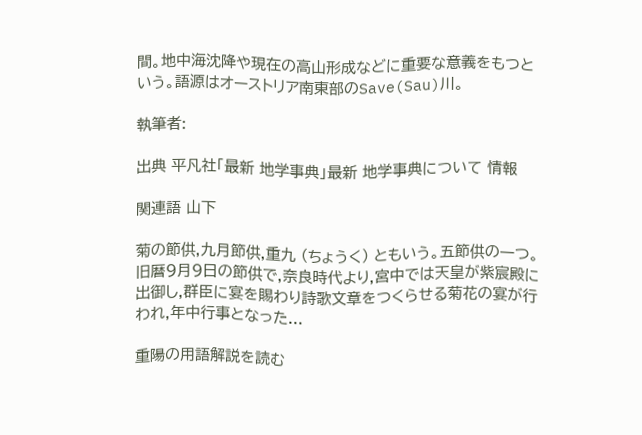間。地中海沈降や現在の高山形成などに重要な意義をもつという。語源はオーストリア南東部のSave(Sau)川。

執筆者:

出典 平凡社「最新 地学事典」最新 地学事典について 情報

関連語 山下

菊の節供,九月節供,重九 (ちょうく) ともいう。五節供の一つ。旧暦9月9日の節供で,奈良時代より,宮中では天皇が紫宸殿に出御し,群臣に宴を賜わり詩歌文章をつくらせる菊花の宴が行われ,年中行事となった...

重陽の用語解説を読む